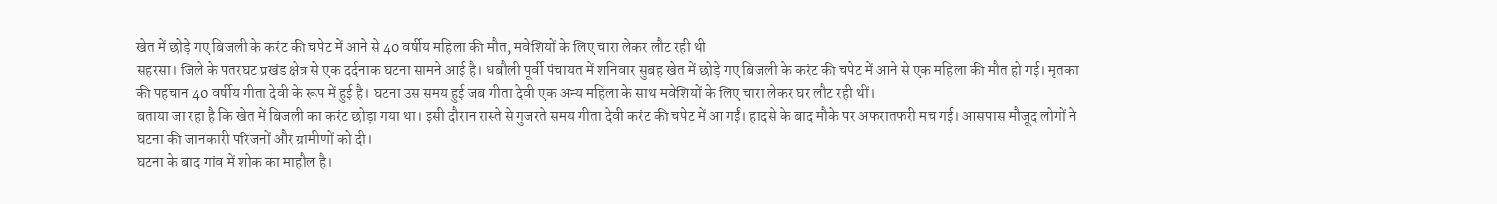खेत में छोड़े गए बिजली के करंट की चपेट में आने से 40 वर्षीय महिला की मौत, मवेशियों के लिए चारा लेकर लौट रही थी
सहरसा। जिले के पतरघट प्रखंड क्षेत्र से एक दर्दनाक घटना सामने आई है। धबौली पूर्वी पंचायत में शनिवार सुबह खेत में छोड़े गए बिजली के करंट की चपेट में आने से एक महिला की मौत हो गई। मृतका की पहचान 40 वर्षीय गीता देवी के रूप में हुई है। घटना उस समय हुई जब गीता देवी एक अन्य महिला के साथ मवेशियों के लिए चारा लेकर घर लौट रही थीं।
बताया जा रहा है कि खेत में बिजली का करंट छोड़ा गया था। इसी दौरान रास्ते से गुजरते समय गीता देवी करंट की चपेट में आ गईं। हादसे के बाद मौके पर अफरातफरी मच गई। आसपास मौजूद लोगों ने घटना की जानकारी परिजनों और ग्रामीणों को दी।
घटना के बाद गांव में शोक का माहौल है।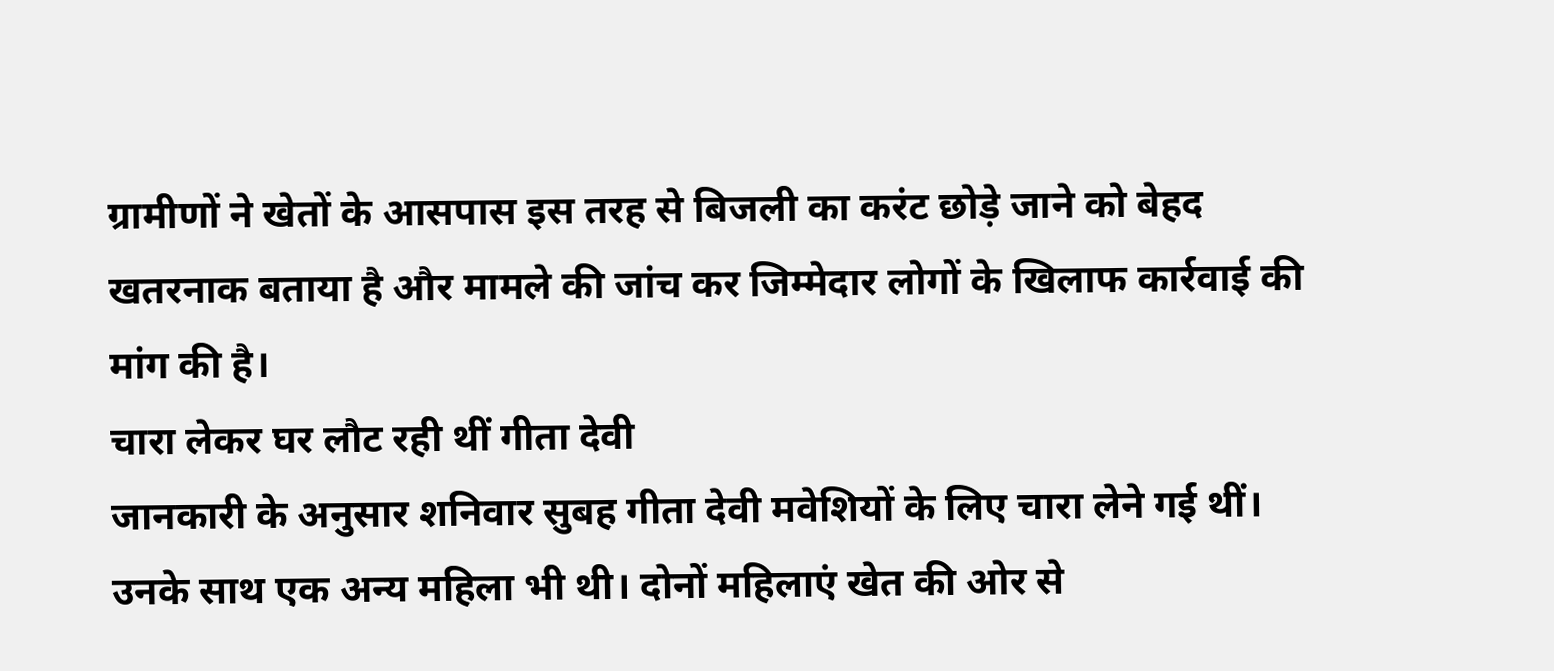ग्रामीणों ने खेतों के आसपास इस तरह से बिजली का करंट छोड़े जाने को बेहद खतरनाक बताया है और मामले की जांच कर जिम्मेदार लोगों के खिलाफ कार्रवाई की मांग की है।
चारा लेकर घर लौट रही थीं गीता देवी
जानकारी के अनुसार शनिवार सुबह गीता देवी मवेशियों के लिए चारा लेने गई थीं। उनके साथ एक अन्य महिला भी थी। दोनों महिलाएं खेत की ओर से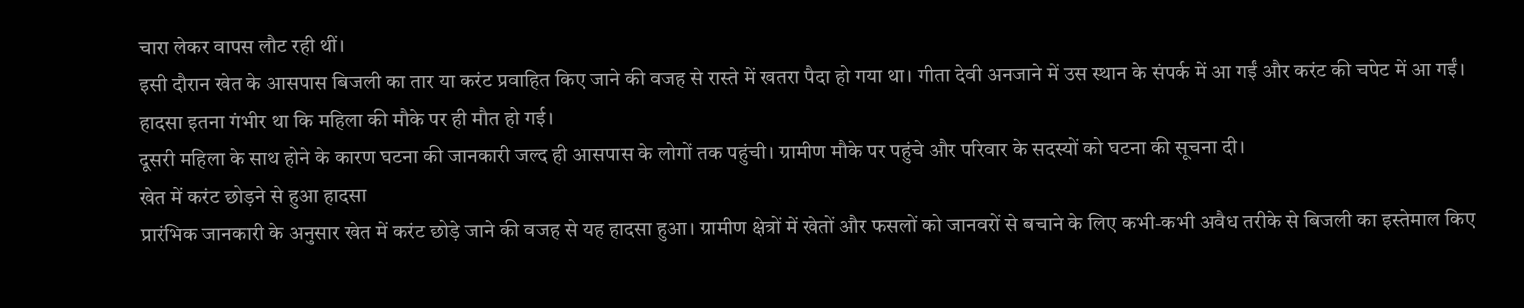चारा लेकर वापस लौट रही थीं।
इसी दौरान खेत के आसपास बिजली का तार या करंट प्रवाहित किए जाने की वजह से रास्ते में खतरा पैदा हो गया था। गीता देवी अनजाने में उस स्थान के संपर्क में आ गईं और करंट की चपेट में आ गईं।
हादसा इतना गंभीर था कि महिला की मौके पर ही मौत हो गई।
दूसरी महिला के साथ होने के कारण घटना की जानकारी जल्द ही आसपास के लोगों तक पहुंची। ग्रामीण मौके पर पहुंचे और परिवार के सदस्यों को घटना की सूचना दी।
खेत में करंट छोड़ने से हुआ हादसा
प्रारंभिक जानकारी के अनुसार खेत में करंट छोड़े जाने की वजह से यह हादसा हुआ। ग्रामीण क्षेत्रों में खेतों और फसलों को जानवरों से बचाने के लिए कभी-कभी अवैध तरीके से बिजली का इस्तेमाल किए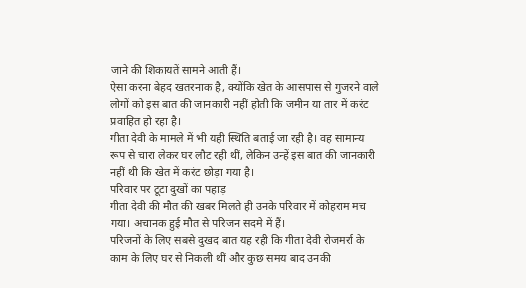जाने की शिकायतें सामने आती हैं।
ऐसा करना बेहद खतरनाक है, क्योंकि खेत के आसपास से गुजरने वाले लोगों को इस बात की जानकारी नहीं होती कि जमीन या तार में करंट प्रवाहित हो रहा है।
गीता देवी के मामले में भी यही स्थिति बताई जा रही है। वह सामान्य रूप से चारा लेकर घर लौट रही थीं, लेकिन उन्हें इस बात की जानकारी नहीं थी कि खेत में करंट छोड़ा गया है।
परिवार पर टूटा दुखों का पहाड़
गीता देवी की मौत की खबर मिलते ही उनके परिवार में कोहराम मच गया। अचानक हुई मौत से परिजन सदमे में हैं।
परिजनों के लिए सबसे दुखद बात यह रही कि गीता देवी रोजमर्रा के काम के लिए घर से निकली थीं और कुछ समय बाद उनकी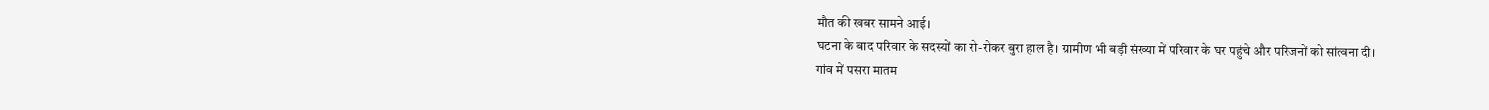मौत की खबर सामने आई।
घटना के बाद परिवार के सदस्यों का रो-रोकर बुरा हाल है। ग्रामीण भी बड़ी संख्या में परिवार के घर पहुंचे और परिजनों को सांत्वना दी।
गांव में पसरा मातम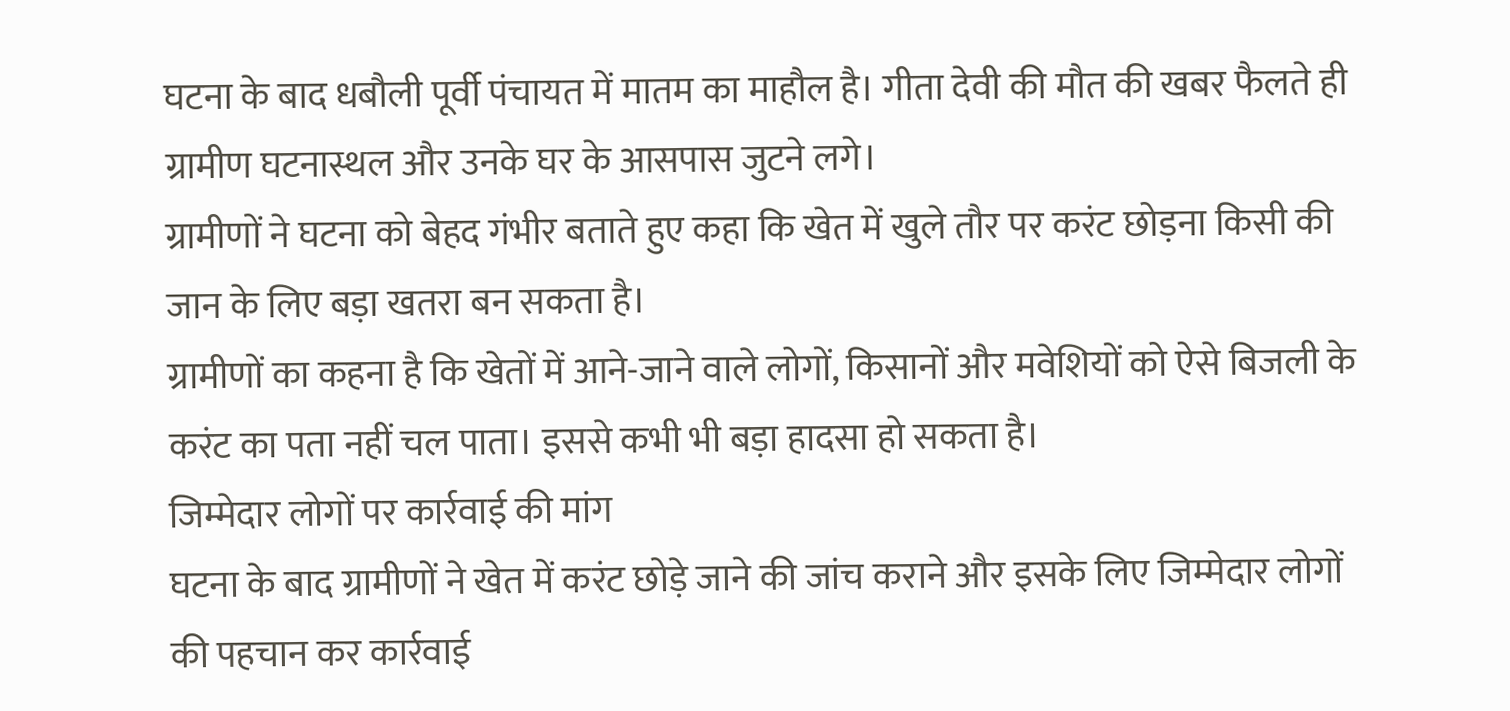घटना के बाद धबौली पूर्वी पंचायत में मातम का माहौल है। गीता देवी की मौत की खबर फैलते ही ग्रामीण घटनास्थल और उनके घर के आसपास जुटने लगे।
ग्रामीणों ने घटना को बेहद गंभीर बताते हुए कहा कि खेत में खुले तौर पर करंट छोड़ना किसी की जान के लिए बड़ा खतरा बन सकता है।
ग्रामीणों का कहना है कि खेतों में आने-जाने वाले लोगों, किसानों और मवेशियों को ऐसे बिजली के करंट का पता नहीं चल पाता। इससे कभी भी बड़ा हादसा हो सकता है।
जिम्मेदार लोगों पर कार्रवाई की मांग
घटना के बाद ग्रामीणों ने खेत में करंट छोड़े जाने की जांच कराने और इसके लिए जिम्मेदार लोगों की पहचान कर कार्रवाई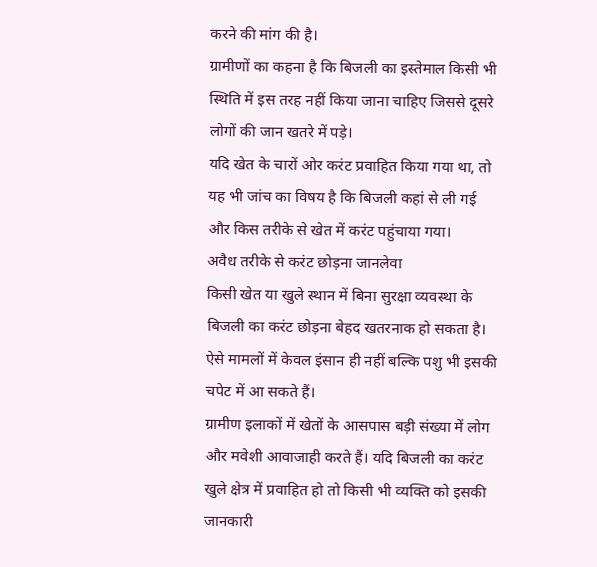करने की मांग की है।
ग्रामीणों का कहना है कि बिजली का इस्तेमाल किसी भी स्थिति में इस तरह नहीं किया जाना चाहिए जिससे दूसरे लोगों की जान खतरे में पड़े।
यदि खेत के चारों ओर करंट प्रवाहित किया गया था, तो यह भी जांच का विषय है कि बिजली कहां से ली गई और किस तरीके से खेत में करंट पहुंचाया गया।
अवैध तरीके से करंट छोड़ना जानलेवा
किसी खेत या खुले स्थान में बिना सुरक्षा व्यवस्था के बिजली का करंट छोड़ना बेहद खतरनाक हो सकता है।
ऐसे मामलों में केवल इंसान ही नहीं बल्कि पशु भी इसकी चपेट में आ सकते हैं।
ग्रामीण इलाकों में खेतों के आसपास बड़ी संख्या में लोग और मवेशी आवाजाही करते हैं। यदि बिजली का करंट खुले क्षेत्र में प्रवाहित हो तो किसी भी व्यक्ति को इसकी जानकारी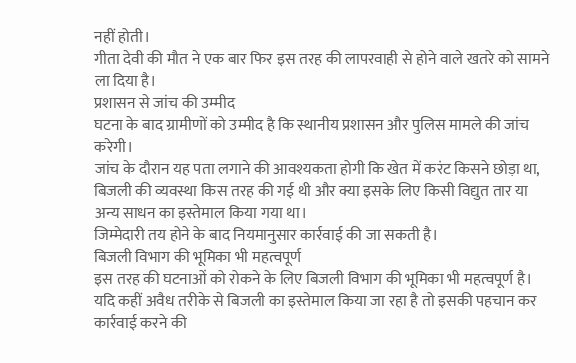नहीं होती।
गीता देवी की मौत ने एक बार फिर इस तरह की लापरवाही से होने वाले खतरे को सामने ला दिया है।
प्रशासन से जांच की उम्मीद
घटना के बाद ग्रामीणों को उम्मीद है कि स्थानीय प्रशासन और पुलिस मामले की जांच करेगी।
जांच के दौरान यह पता लगाने की आवश्यकता होगी कि खेत में करंट किसने छोड़ा था, बिजली की व्यवस्था किस तरह की गई थी और क्या इसके लिए किसी विद्युत तार या अन्य साधन का इस्तेमाल किया गया था।
जिम्मेदारी तय होने के बाद नियमानुसार कार्रवाई की जा सकती है।
बिजली विभाग की भूमिका भी महत्वपूर्ण
इस तरह की घटनाओं को रोकने के लिए बिजली विभाग की भूमिका भी महत्वपूर्ण है।
यदि कहीं अवैध तरीके से बिजली का इस्तेमाल किया जा रहा है तो इसकी पहचान कर कार्रवाई करने की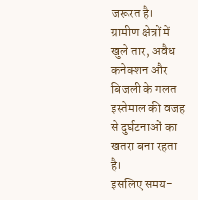जरूरत है।
ग्रामीण क्षेत्रों में खुले तार, अवैध कनेक्शन और बिजली के गलत इस्तेमाल की वजह से दुर्घटनाओं का खतरा बना रहता है।
इसलिए समय-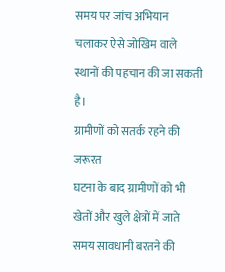समय पर जांच अभियान चलाकर ऐसे जोखिम वाले स्थानों की पहचान की जा सकती है।
ग्रामीणों को सतर्क रहने की जरूरत
घटना के बाद ग्रामीणों को भी खेतों और खुले क्षेत्रों में जाते समय सावधानी बरतने की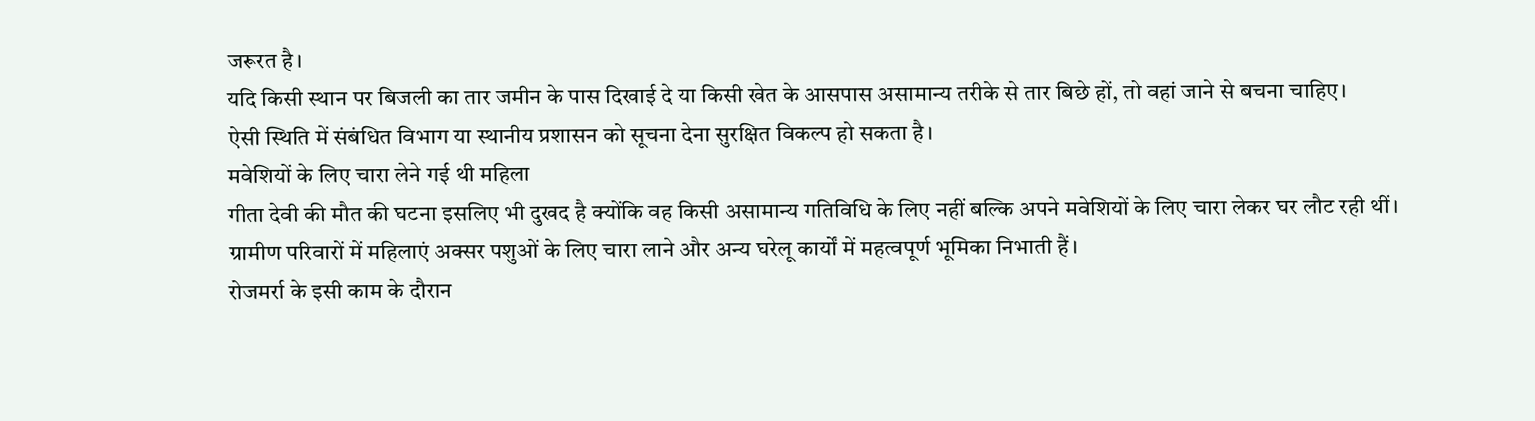जरूरत है।
यदि किसी स्थान पर बिजली का तार जमीन के पास दिखाई दे या किसी खेत के आसपास असामान्य तरीके से तार बिछे हों, तो वहां जाने से बचना चाहिए।
ऐसी स्थिति में संबंधित विभाग या स्थानीय प्रशासन को सूचना देना सुरक्षित विकल्प हो सकता है।
मवेशियों के लिए चारा लेने गई थी महिला
गीता देवी की मौत की घटना इसलिए भी दुखद है क्योंकि वह किसी असामान्य गतिविधि के लिए नहीं बल्कि अपने मवेशियों के लिए चारा लेकर घर लौट रही थीं।
ग्रामीण परिवारों में महिलाएं अक्सर पशुओं के लिए चारा लाने और अन्य घरेलू कार्यों में महत्वपूर्ण भूमिका निभाती हैं।
रोजमर्रा के इसी काम के दौरान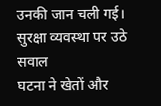उनकी जान चली गई।
सुरक्षा व्यवस्था पर उठे सवाल
घटना ने खेतों और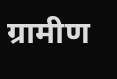ग्रामीण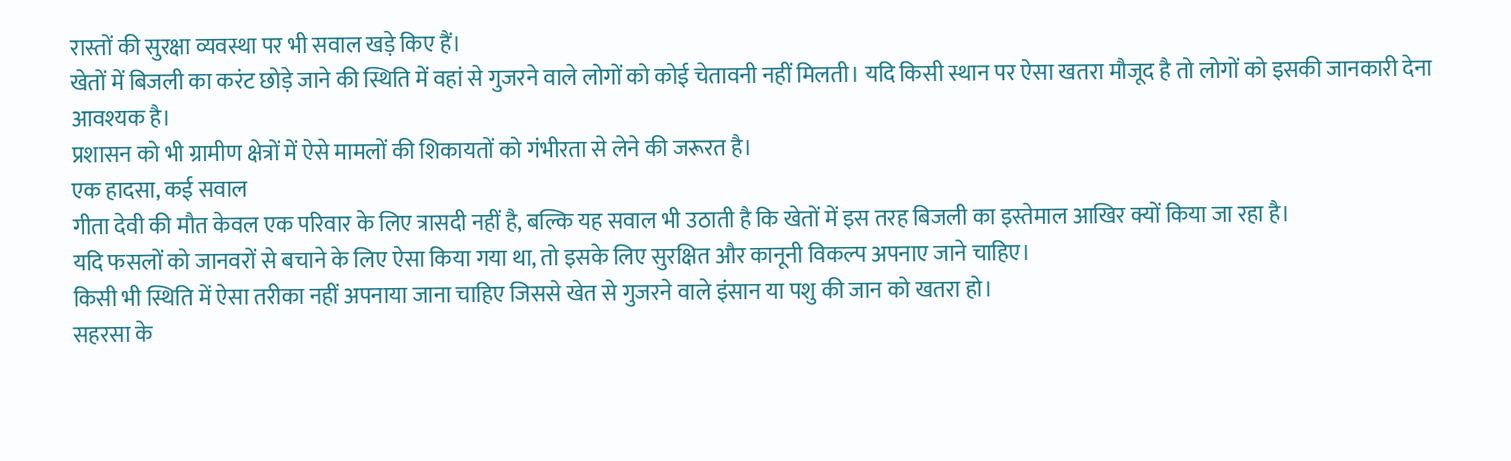रास्तों की सुरक्षा व्यवस्था पर भी सवाल खड़े किए हैं।
खेतों में बिजली का करंट छोड़े जाने की स्थिति में वहां से गुजरने वाले लोगों को कोई चेतावनी नहीं मिलती। यदि किसी स्थान पर ऐसा खतरा मौजूद है तो लोगों को इसकी जानकारी देना आवश्यक है।
प्रशासन को भी ग्रामीण क्षेत्रों में ऐसे मामलों की शिकायतों को गंभीरता से लेने की जरूरत है।
एक हादसा, कई सवाल
गीता देवी की मौत केवल एक परिवार के लिए त्रासदी नहीं है, बल्कि यह सवाल भी उठाती है कि खेतों में इस तरह बिजली का इस्तेमाल आखिर क्यों किया जा रहा है।
यदि फसलों को जानवरों से बचाने के लिए ऐसा किया गया था, तो इसके लिए सुरक्षित और कानूनी विकल्प अपनाए जाने चाहिए।
किसी भी स्थिति में ऐसा तरीका नहीं अपनाया जाना चाहिए जिससे खेत से गुजरने वाले इंसान या पशु की जान को खतरा हो।
सहरसा के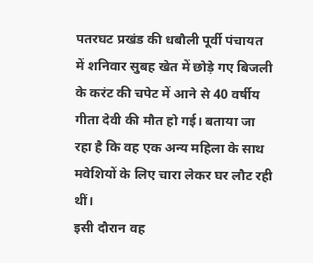पतरघट प्रखंड की धबौली पूर्वी पंचायत में शनिवार सुबह खेत में छोड़े गए बिजली के करंट की चपेट में आने से 40 वर्षीय गीता देवी की मौत हो गई। बताया जा रहा है कि वह एक अन्य महिला के साथ मवेशियों के लिए चारा लेकर घर लौट रही थीं।
इसी दौरान वह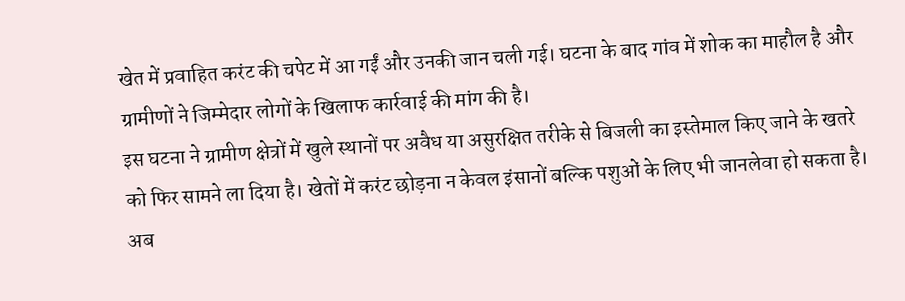खेत में प्रवाहित करंट की चपेट में आ गईं और उनकी जान चली गई। घटना के बाद गांव में शोक का माहौल है और ग्रामीणों ने जिम्मेदार लोगों के खिलाफ कार्रवाई की मांग की है।
इस घटना ने ग्रामीण क्षेत्रों में खुले स्थानों पर अवैध या असुरक्षित तरीके से बिजली का इस्तेमाल किए जाने के खतरे को फिर सामने ला दिया है। खेतों में करंट छोड़ना न केवल इंसानों बल्कि पशुओं के लिए भी जानलेवा हो सकता है।
अब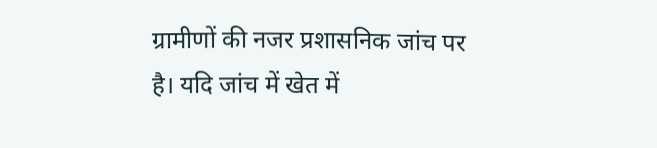ग्रामीणों की नजर प्रशासनिक जांच पर है। यदि जांच में खेत में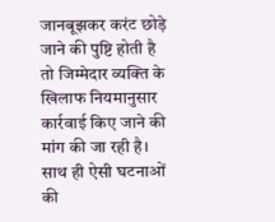जानबूझकर करंट छोड़े जाने की पुष्टि होती है तो जिम्मेदार व्यक्ति के खिलाफ नियमानुसार कार्रवाई किए जाने की मांग की जा रही है। साथ ही ऐसी घटनाओं की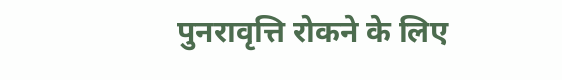पुनरावृत्ति रोकने के लिए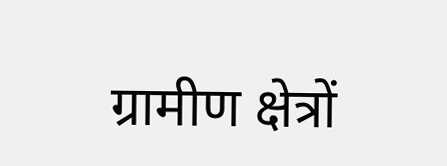ग्रामीण क्षेत्रों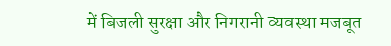में बिजली सुरक्षा और निगरानी व्यवस्था मजबूत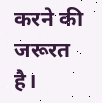करने की जरूरत है।